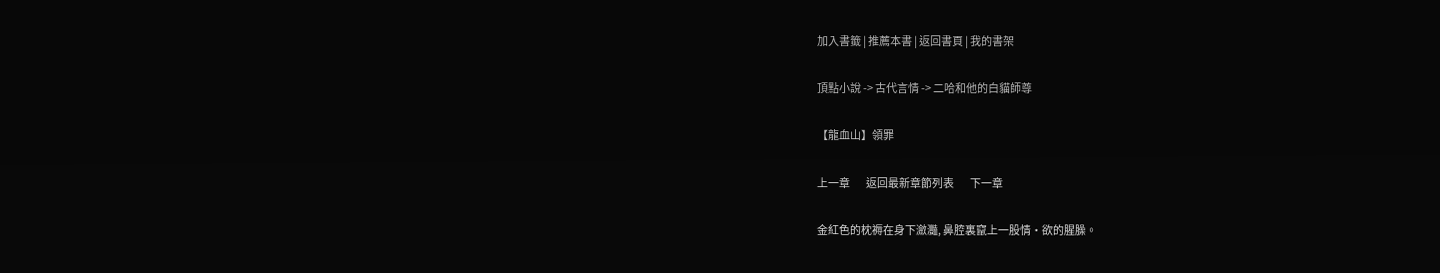加入書籤 | 推薦本書 | 返回書頁 | 我的書架

頂點小說 -> 古代言情 -> 二哈和他的白貓師尊

【龍血山】領罪

上一章        返回最新章節列表        下一章

金紅色的枕褥在身下瀲灩, 鼻腔裏竄上一股情·欲的腥臊。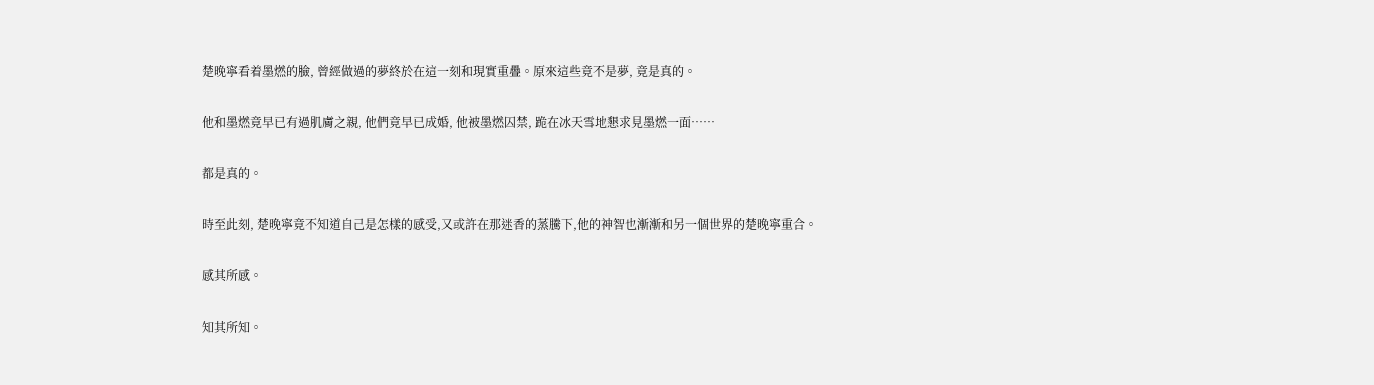楚晚寧看着墨燃的臉, 曾經做過的夢終於在這一刻和現實重疊。原來這些竟不是夢, 竟是真的。

他和墨燃竟早已有過肌膚之親, 他們竟早已成婚, 他被墨燃囚禁, 跪在冰天雪地懇求見墨燃一面……

都是真的。

時至此刻, 楚晚寧竟不知道自己是怎樣的感受,又或許在那迷香的蒸騰下,他的神智也漸漸和另一個世界的楚晚寧重合。

感其所感。

知其所知。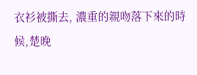衣衫被撕去, 濃重的親吻落下來的時候,楚晚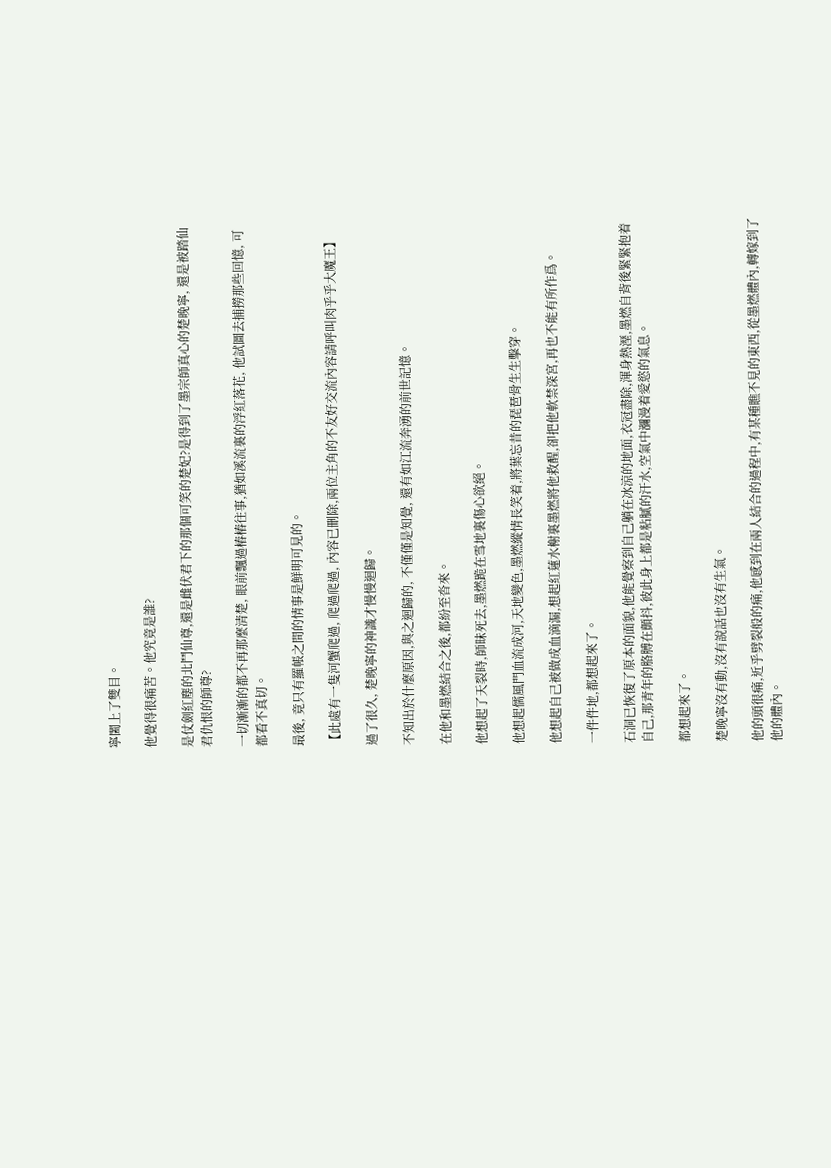寧闔上了雙目。

他覺得很痛苦。他究竟是誰?

是仗劍紅塵的北鬥仙尊,還是雌伏君下的那個可笑的楚妃?是得到了墨宗師真心的楚晚寧, 還是被踏仙君仇恨的師尊?

一切漸漸的都不再那麼清楚, 眼前飄過樁樁往事,猶如溪流裏的浮紅落花, 他試圖去捕撈那些回憶, 可都看不真切。

最後, 竟只有羅帳之間的情事是鮮明可見的。

【此處有一隻河蟹爬過, 爬過爬過, 內容已刪除,兩位主角的不友好交流內容請呼叫肉乎乎大魔王】

過了很久, 楚晚寧的神識才慢慢迴歸。

不知出於什麼原因,與之迴歸的, 不僅僅是知覺, 還有如江流奔湧的前世記憶。

在他和墨燃結合之後,都紛至沓來。

他想起了天裂時,師昧死去,墨燃跪在雪地裏傷心欲絕。

他想起儒風門血流成河,天地變色,墨燃縱情長笑着,將葉忘昔的琵琶骨生生擊穿。

他想起自己被做成血滴漏,想起紅蓮水榭裏墨燃將他救醒,卻把他軟禁深宮,再也不能有所作爲。

一件件地,都想起來了。

石洞已恢復了原本的面貌,他能覺察到自己躺在冰涼的地面,衣冠盡除,渾身熱溼,墨燃自背後緊緊抱着自己,那青年的胳膊在顫抖,彼此身上都是粘膩的汗水,空氣中瀰漫着愛慾的氣息。

都想起來了。

楚晚寧沒有動,沒有說話也沒有生氣。

他的頭很痛,近乎劈裂般的痛,他感到在兩人結合的過程中,有某種瞧不見的東西,從墨燃體內,轉嫁到了他的體內。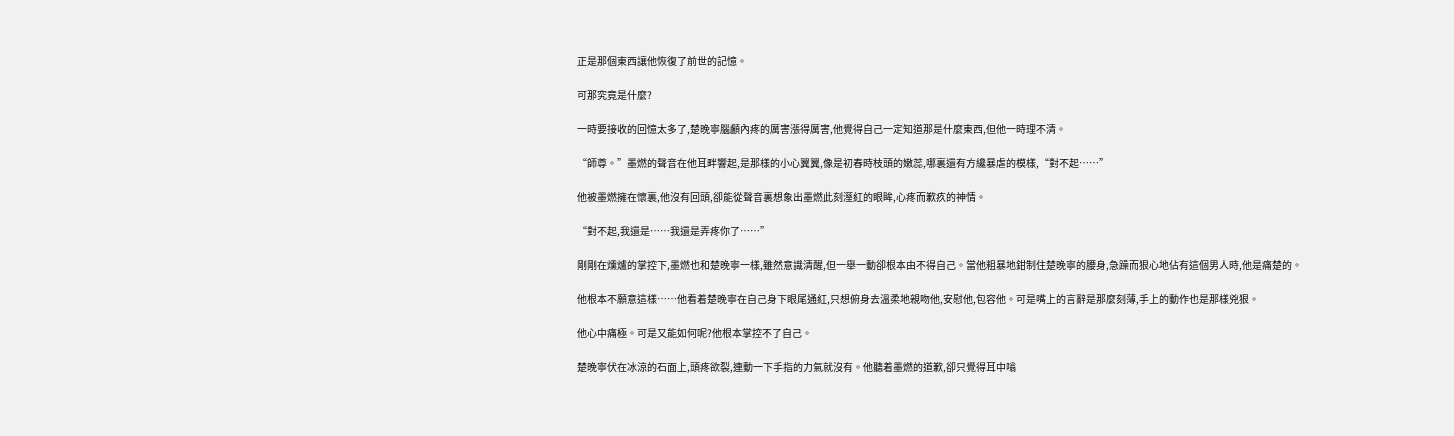正是那個東西讓他恢復了前世的記憶。

可那究竟是什麼?

一時要接收的回憶太多了,楚晚寧腦顱內疼的厲害漲得厲害,他覺得自己一定知道那是什麼東西,但他一時理不清。

“師尊。”墨燃的聲音在他耳畔響起,是那樣的小心翼翼,像是初春時枝頭的嫩蕊,哪裏還有方纔暴虐的模樣,“對不起……”

他被墨燃擁在懷裏,他沒有回頭,卻能從聲音裏想象出墨燃此刻溼紅的眼眸,心疼而歉疚的神情。

“對不起,我還是……我還是弄疼你了……”

剛剛在燻爐的掌控下,墨燃也和楚晚寧一樣,雖然意識清醒,但一舉一動卻根本由不得自己。當他粗暴地鉗制住楚晚寧的腰身,急躁而狠心地佔有這個男人時,他是痛楚的。

他根本不願意這樣……他看着楚晚寧在自己身下眼尾通紅,只想俯身去溫柔地親吻他,安慰他,包容他。可是嘴上的言辭是那麼刻薄,手上的動作也是那樣兇狠。

他心中痛極。可是又能如何呢?他根本掌控不了自己。

楚晚寧伏在冰涼的石面上,頭疼欲裂,連動一下手指的力氣就沒有。他聽着墨燃的道歉,卻只覺得耳中嗡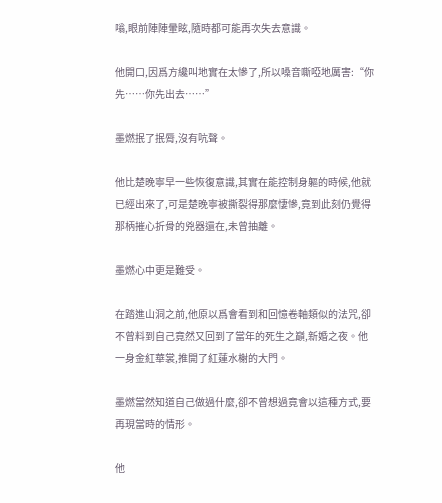嗡,眼前陣陣暈眩,隨時都可能再次失去意識。

他開口,因爲方纔叫地實在太慘了,所以嗓音嘶啞地厲害:“你先……你先出去……”

墨燃抿了抿脣,沒有吭聲。

他比楚晚寧早一些恢復意識,其實在能控制身軀的時候,他就已經出來了,可是楚晚寧被撕裂得那麼悽慘,竟到此刻仍覺得那柄摧心折骨的兇器還在,未曾抽離。

墨燃心中更是難受。

在踏進山洞之前,他原以爲會看到和回憶卷軸類似的法咒,卻不曾料到自己竟然又回到了當年的死生之巔,新婚之夜。他一身金紅華裳,推開了紅蓮水榭的大門。

墨燃當然知道自己做過什麼,卻不曾想過竟會以這種方式,要再現當時的情形。

他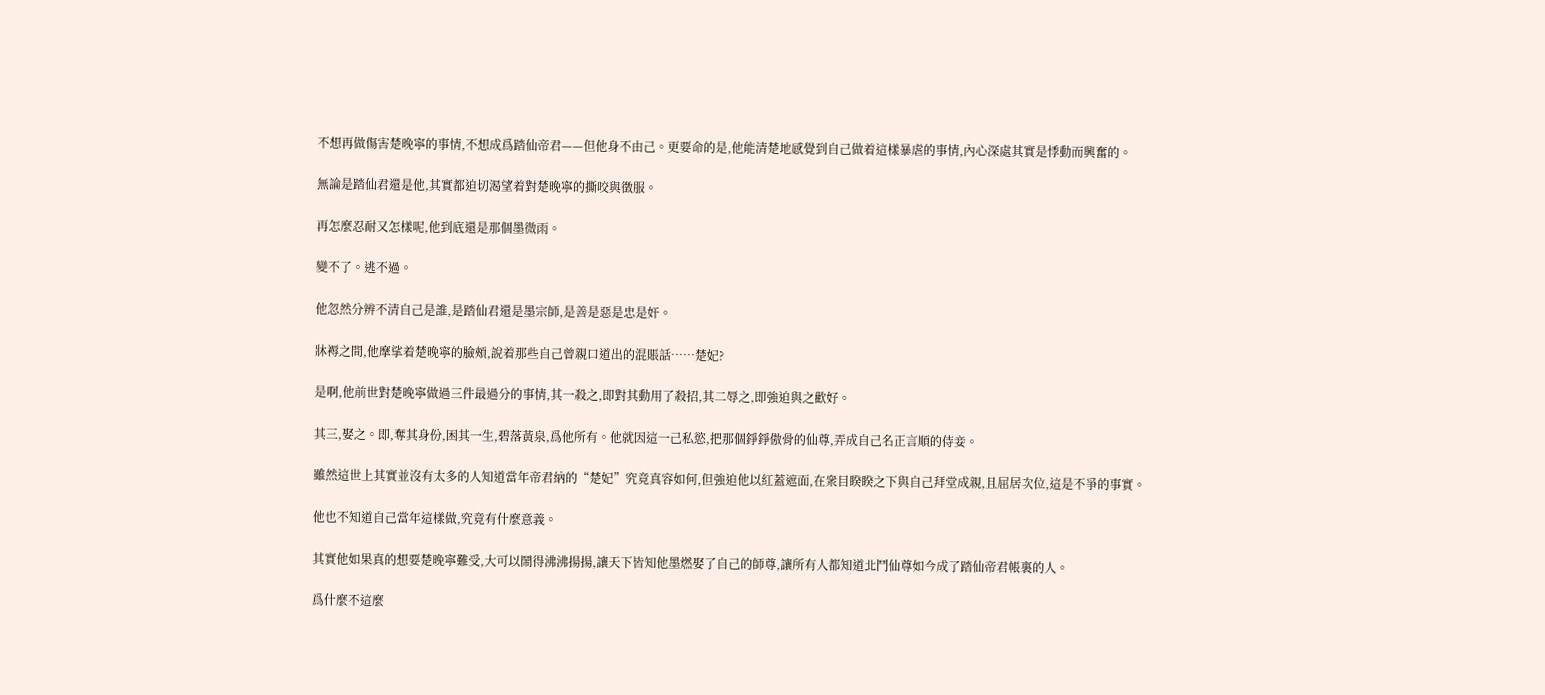不想再做傷害楚晚寧的事情,不想成爲踏仙帝君——但他身不由己。更要命的是,他能清楚地感覺到自己做着這樣暴虐的事情,內心深處其實是悸動而興奮的。

無論是踏仙君還是他,其實都迫切渴望着對楚晚寧的撕咬與徵服。

再怎麼忍耐又怎樣呢,他到底還是那個墨微雨。

變不了。逃不過。

他忽然分辨不清自己是誰,是踏仙君還是墨宗師,是善是惡是忠是奸。

牀褥之間,他摩挲着楚晚寧的臉頰,說着那些自己曾親口道出的混賬話……楚妃?

是啊,他前世對楚晚寧做過三件最過分的事情,其一殺之,即對其動用了殺招,其二辱之,即強迫與之歡好。

其三,娶之。即,奪其身份,困其一生,碧落黃泉,爲他所有。他就因這一己私慾,把那個錚錚傲骨的仙尊,弄成自己名正言順的侍妾。

雖然這世上其實並沒有太多的人知道當年帝君納的“楚妃”究竟真容如何,但強迫他以紅蓋遮面,在衆目睽睽之下與自己拜堂成親,且屈居次位,這是不爭的事實。

他也不知道自己當年這樣做,究竟有什麼意義。

其實他如果真的想要楚晚寧難受,大可以鬧得沸沸揚揚,讓天下皆知他墨燃娶了自己的師尊,讓所有人都知道北鬥仙尊如今成了踏仙帝君帳裏的人。

爲什麼不這麼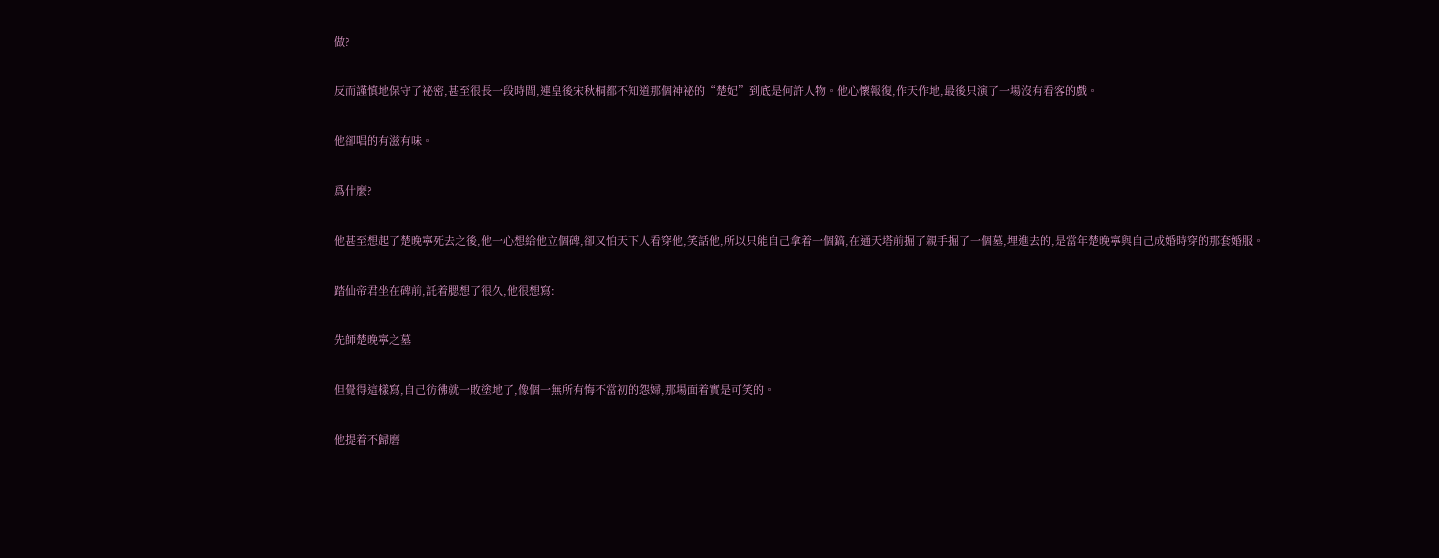做?

反而謹慎地保守了祕密,甚至很長一段時間,連皇後宋秋桐都不知道那個神祕的“楚妃”到底是何許人物。他心懷報復,作天作地,最後只演了一場沒有看客的戲。

他卻唱的有滋有味。

爲什麼?

他甚至想起了楚晚寧死去之後,他一心想給他立個碑,卻又怕天下人看穿他,笑話他,所以只能自己拿着一個鎬,在通天塔前掘了親手掘了一個墓,埋進去的,是當年楚晚寧與自己成婚時穿的那套婚服。

踏仙帝君坐在碑前,託着腮想了很久,他很想寫:

先師楚晚寧之墓

但覺得這樣寫,自己彷彿就一敗塗地了,像個一無所有悔不當初的怨婦,那場面着實是可笑的。

他提着不歸磨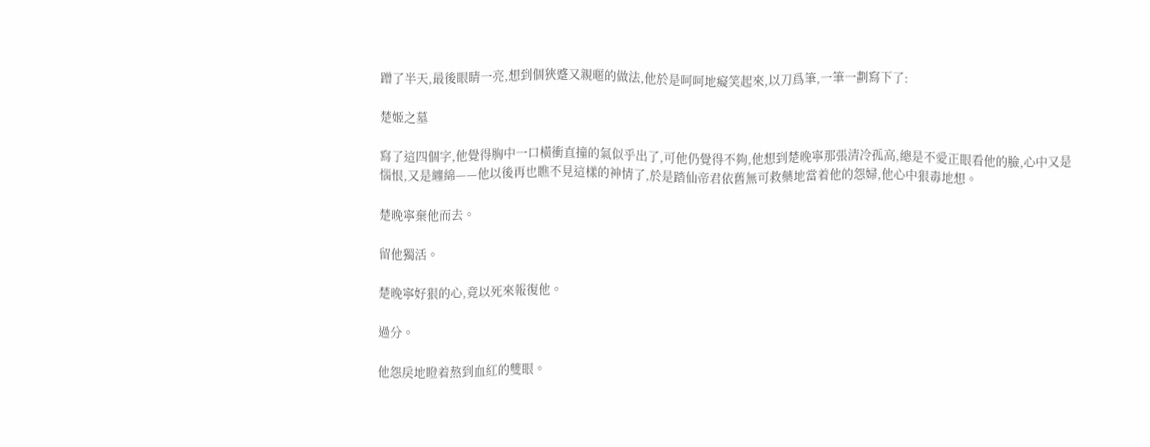蹭了半天,最後眼睛一亮,想到個狹蹙又親暱的做法,他於是呵呵地癡笑起來,以刀爲筆,一筆一劃寫下了:

楚姬之墓

寫了這四個字,他覺得胸中一口橫衝直撞的氣似乎出了,可他仍覺得不夠,他想到楚晚寧那張清冷孤高,總是不愛正眼看他的臉,心中又是惱恨,又是纏綿——他以後再也瞧不見這樣的神情了,於是踏仙帝君依舊無可救藥地當着他的怨婦,他心中狠毒地想。

楚晚寧棄他而去。

留他獨活。

楚晚寧好狠的心,竟以死來報復他。

過分。

他怨戾地瞪着熬到血紅的雙眼。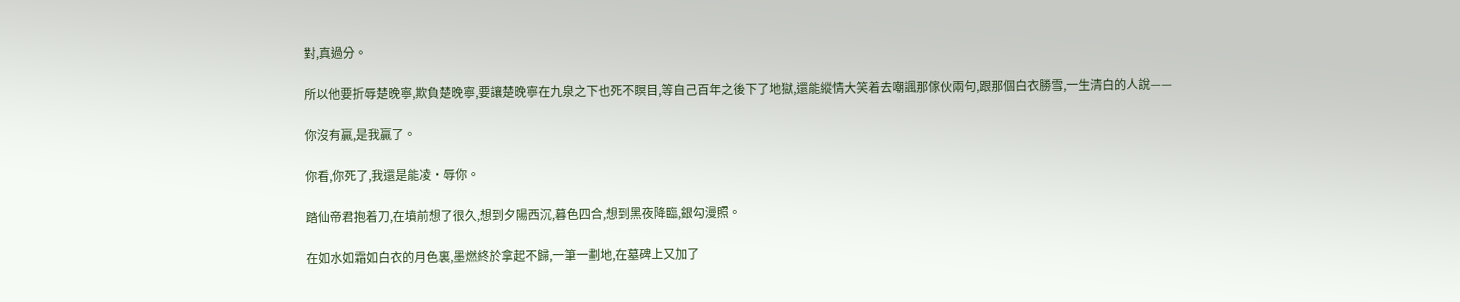對,真過分。

所以他要折辱楚晚寧,欺負楚晚寧,要讓楚晚寧在九泉之下也死不瞑目,等自己百年之後下了地獄,還能縱情大笑着去嘲諷那傢伙兩句,跟那個白衣勝雪,一生清白的人說——

你沒有贏,是我贏了。

你看,你死了,我還是能凌·辱你。

踏仙帝君抱着刀,在墳前想了很久,想到夕陽西沉,暮色四合,想到黑夜降臨,銀勾漫照。

在如水如霜如白衣的月色裏,墨燃終於拿起不歸,一筆一劃地,在墓碑上又加了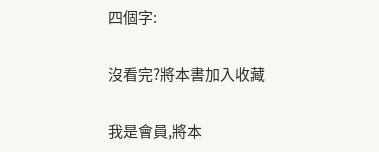四個字:

沒看完?將本書加入收藏

我是會員,將本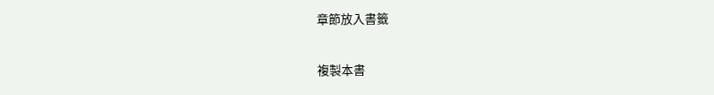章節放入書籤

複製本書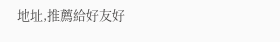地址,推薦給好友好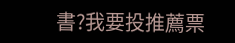書?我要投推薦票